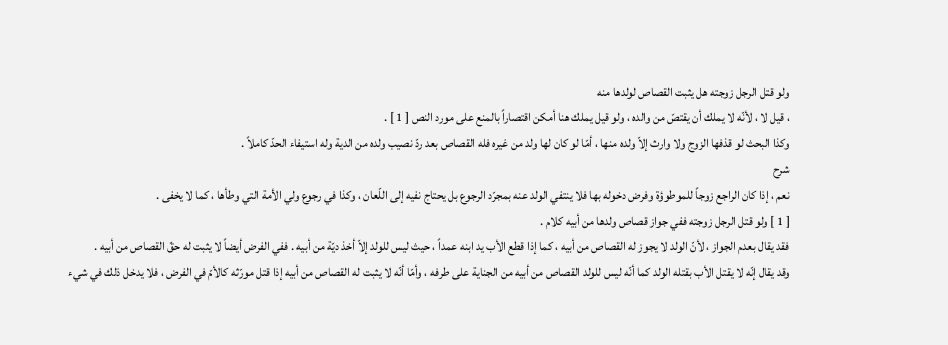ولو قتل الرجل زوجته هل يثبت القصاص لولدها منه
، قيل لا ، لأنّه لا يملك أن يقتصّ من والده ، ولو قيل يملك هنا أمكن اقتصاراً بالمنع على مورد النص [ 1 ] .
وكذا البحث لو قذفها الزوج ولا وارث إلاّ ولده منها ، أمّا لو كان لها ولد من غيره فله القصاص بعد ردّ نصيب ولده من الدية وله استيفاء الحدّ كاملاً .
شرح
نعم ، إذا كان الراجع زوجاً للموطوؤة وفرض دخوله بها فلا ينتفي الولد عنه بمجرّد الرجوع بل يحتاج نفيه إلى اللّعان ، وكذا في رجوع ولي الأمة التي وطأها ، كما لا يخفى .
[ 1 ] ولو قتل الرجل زوجته ففي جواز قصاص ولدها من أبيه كلام .
فقد يقال بعدم الجواز ، لأنّ الولد لا يجوز له القصاص من أبيه ، كما إذا قطع الأب يد ابنه عمداً ، حيث ليس للولد إلاّ أخذ ديّة من أبيه . ففي الفرض أيضاً لا يثبت له حقّ القصاص من أبيه .
وقد يقال إنّه لا يقتل الأب بقتله الولد كما أنّه ليس للولد القصاص من أبيه من الجناية على طرفه ، وأمّا أنّه لا يثبت له القصاص من أبيه إذا قتل مورّثه كالأمّ في الفرض ، فلا يدخل ذلك في شيء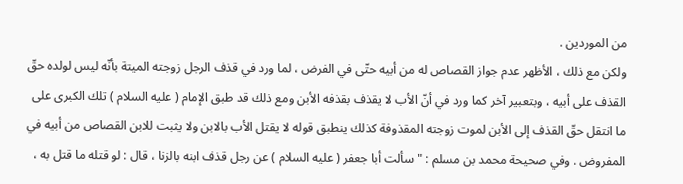من الموردين .
ولكن مع ذلك ، الأظهر عدم جواز القصاص له من أبيه حتّى في الفرض ، لما ورد في قذف الرجل زوجته الميتة بأنّه ليس لولده حقّ القذف على أبيه ، وبتعبير آخر كما ورد في أنّ الأب لا يقذف بقذفه الأبن ومع ذلك قد طبق الإمام ( عليه السلام ) تلك الكبرى على ما انتقل حقّ القذف إلى الأبن لموت زوجته المقذوفة كذلك ينطبق قوله لا يقتل الأب بالابن ولا يثبت للابن القصاص من أبيه في المفروض . وفي صحيحة محمد بن مسلم : " سألت أبا جعفر ( عليه السلام ) عن رجل قذف ابنه بالزنا ، قال : لو قتله ما قتل به ،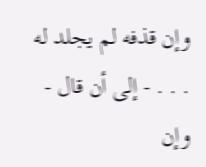وإن قذفه لم يجلد له . . . - إلى أن قال - وإن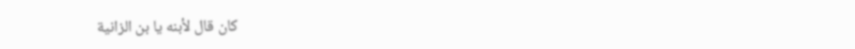كان قال لأبنه يا بن الزانية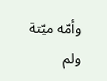وأمّه ميّتة ولم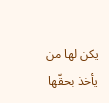يكن لها من يأخذ بحقّها